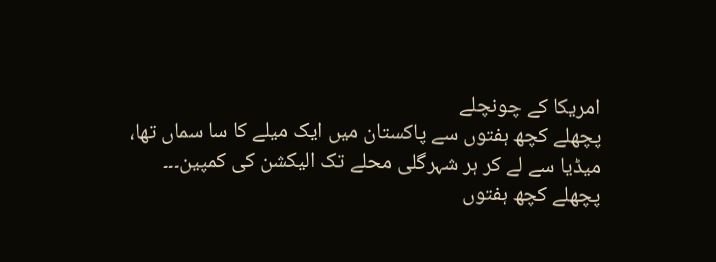امریکا کے چونچلے
پچھلے کچھ ہفتوں سے پاکستان میں ایک میلے کا سا سماں تھا، میڈیا سے لے کر ہر شہرگلی محلے تک الیکشن کی کمپین۔۔۔
پچھلے کچھ ہفتوں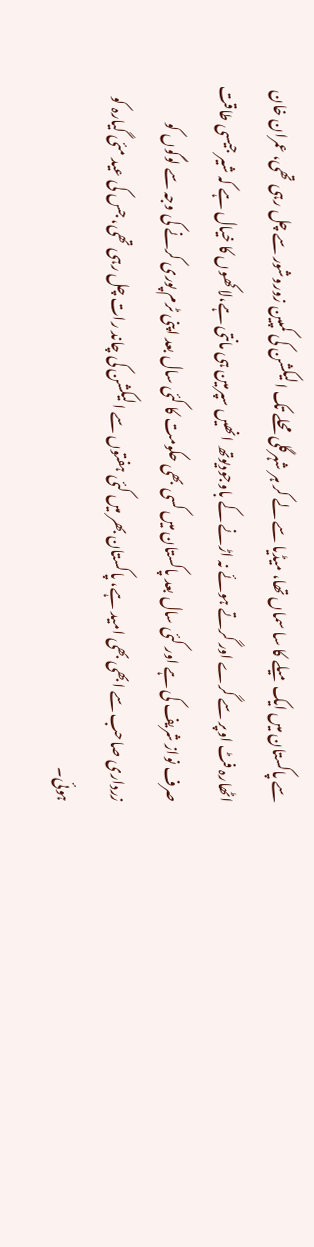سے پاکستان میں ایک میلے کا سا سماں تھا، میڈیا سے لے کر ہر شہرگلی محلے تک الیکشن کی کمپین زوروشور سے چل رہی تھی، عمران خان اٹھارہ فٹ اوپر سے گرے اور گرتے ہوئے نہ اڑنے کے باوجودیوتھ انھیں سپرمین ہی مانتی ہے،لاکھوں کا خیال ہے کہ شیر جیسی طاقت صرف نواز شریف کی ہے اور کئی سال بعد پاکستان میں کسی بھی حکومت کا کئی سال بعد اپنی ٹرم پوری کرنے کی وجہ سے لوگوں کو زرداری صاحب سے ابھی بھی امید ہے، پاکستان بھر میں کئی ہفتوں سے الیکشن کی چاند رات چل رہی تھی، جس کی عید مئی گیارہ کو ہوئی۔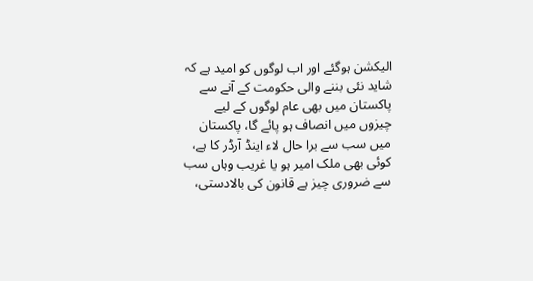الیکشن ہوگئے اور اب لوگوں کو امید ہے کہ شاید نئی بننے والی حکومت کے آنے سے پاکستان میں بھی عام لوگوں کے لیے چیزوں میں انصاف ہو پائے گا، پاکستان میں سب سے برا حال لاء اینڈ آرڈر کا ہے، کوئی بھی ملک امیر ہو یا غریب وہاں سب سے ضروری چیز ہے قانون کی بالادستی،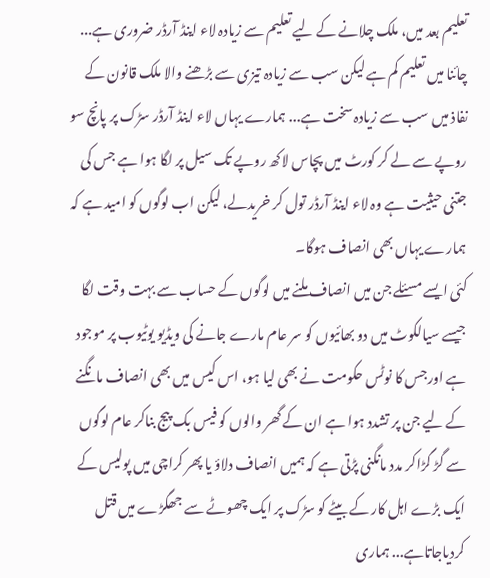تعلیم بعد میں، ملک چلانے کے لیے تعلیم سے زیادہ لاء اینڈ آرڈر ضروری ہے... چائنا میں تعلیم کم ہے لیکن سب سے زیادہ تیزی سے بڑھنے والا ملک قانون کے نفاذ میں سب سے زیادہ سخت ہے... ہمارے یہاں لاء اینڈ آرڈر سڑک پر پانچ سو روپے سے لے کر کورٹ میں پچاس لاکھ روپے تک سیل پر لگا ہوا ہے جس کی جتنی حیثیت ہے وہ لاء اینڈ آرڈر تول کر خریدلے، لیکن اب لوگوں کو امید ہے کہ ہمارے یہاں بھی انصاف ہوگا۔
کئی ایسے مسئلے جن میں انصاف ملنے میں لوگوں کے حساب سے بہت وقت لگا جیسے سیالکوٹ میں دو بھائیوں کو سر عام مارے جانے کی ویڈیو یوٹیوب پر موجود ہے اورجس کا نوٹس حکومت نے بھی لیا ہو، اس کیس میں بھی انصاف مانگنے کے لیے جن پر تشدد ہوا ہے ان کے گھر والوں کو فیس بک پیج بناکر عام لوگوں سے گڑ گڑاکر مدد مانگنی پڑتی ہے کہ ہمیں انصاف دلاؤ یا پھر کراچی میں پولیس کے ایک بڑے اہل کار کے بیٹے کو سڑک پر ایک چھوٹے سے جھگڑے میں قتل کردیاجاتاہے... ہماری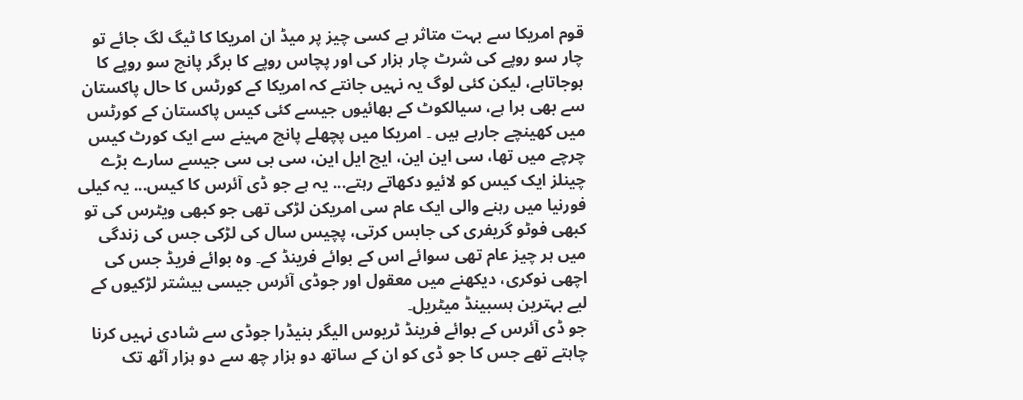قوم امریکا سے بہت متاثر ہے کسی چیز پر میڈ ان امریکا کا ٹیگ لگ جائے تو چار سو روپے کی شرٹ چار ہزار کی اور پچاس روپے کا برگر پانچ سو روپے کا ہوجاتاہے، لیکن کئی لوگ یہ نہیں جانتے کہ امریکا کے کورٹس کا حال پاکستان سے بھی برا ہے، سیالکوٹ کے بھائیوں جیسے کئی کیس پاکستان کے کورٹس میں کھینچے جارہے ہیں ۔ امریکا میں پچھلے پانچ مہینے سے ایک کورٹ کیس چرچے میں تھا، سی این این، ایچ ایل این، سی بی سی جیسے سارے بڑے چینلز ایک کیس کو لائیو دکھاتے رہتے... یہ ہے جو ڈی آئرس کا کیس... یہ کیلی فورنیا میں رہنے والی ایک عام سی امریکن لڑکی تھی جو کبھی ویٹرس کی تو کبھی فوٹو گریفری کی جابس کرتی، پچیس سال کی لڑکی جس کی زندگی میں ہر چیز عام تھی سوائے اس کے بوائے فرینڈ کے۔ وہ بوائے فریڈ جس کی اچھی نوکری، دیکھنے میں معقول اور جوڈی آئرس جیسی بیشتر لڑکیوں کے لیے بہترین ہسبینڈ میٹریل۔
جو ڈی آئرس کے بوائے فرینڈ ٹریوس الیگر بنیڈرا جوڈی سے شادی نہیں کرنا چاہتے تھے جس کا جو ڈی کو ان کے ساتھ دو ہزار چھ سے دو ہزار آٹھ تک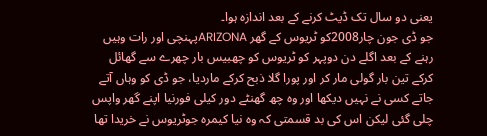یعنی دو سال تک ڈیٹ کرنے کے بعد اندازہ ہوا۔
جو ڈی جون چار2008کو ٹریوس کے گھر ARIZONAپہنچی اور رات وہیں رہنے کے بعد اگلے دن دوپہر کو ٹریوس کو چھبیس بار چھرے سے گھائل کرکے تین بار گولی مار کر اور پورا گلا ذبح کرکے ماردیا، جو ڈی کو وہاں آتے جاتے کسی نے نہیں دیکھا اور وہ چھ گھنٹے دور کیلی فورنیا اپنے گھر واپس چلی گئی لیکن اس کی بد قسمتی کہ وہ نیا کیمرہ جوٹریوس نے خریدا تھا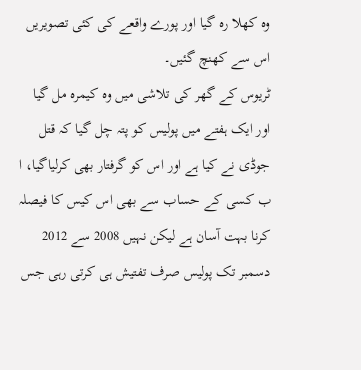وہ کھلا رہ گیا اور پورے واقعے کی کئی تصویریں اس سے کھنچ گئیں۔
ٹریوس کے گھر کی تلاشی میں وہ کیمرہ مل گیا اور ایک ہفتے میں پولیس کو پتہ چل گیا کہ قتل جوڈی نے کیا ہے اور اس کو گرفتار بھی کرلیاگیا، ا ب کسی کے حساب سے بھی اس کیس کا فیصلہ کرنا بہت آسان ہے لیکن نہیں 2008 سے 2012 دسمبر تک پولیس صرف تفتیش ہی کرتی رہی جس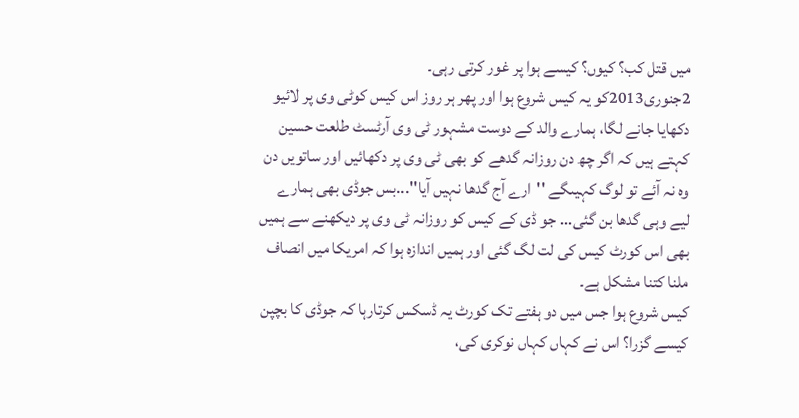میں قتل کب؟ کیوں؟ کیسے ہوا پر غور کرتی رہی۔
2جنوری2013کو یہ کیس شروع ہوا اور پھر ہر روز اس کیس کوٹی وی پر لائیو دکھایا جانے لگا، ہمارے والد کے دوست مشہور ٹی وی آرٹسٹ طلعت حسین کہتے ہیں کہ اگر چھ دن روزانہ گدھے کو بھی ٹی وی پر دکھائیں اور ساتویں دن وہ نہ آئے تو لوگ کہیںگے ''ارے آج گدھا نہیں آیا''...بس جوڈی بھی ہمارے لیے وہی گدھا بن گئی... جو ڈی کے کیس کو روزانہ ٹی وی پر دیکھنے سے ہمیں بھی اس کورٹ کیس کی لت لگ گئی اور ہمیں اندازہ ہوا کہ امریکا میں انصاف ملنا کتنا مشکل ہے۔
کیس شروع ہوا جس میں دو ہفتے تک کورٹ یہ ڈسکس کرتارہا کہ جوڈی کا بچپن کیسے گزرا؟ اس نے کہاں کہاں نوکری کی،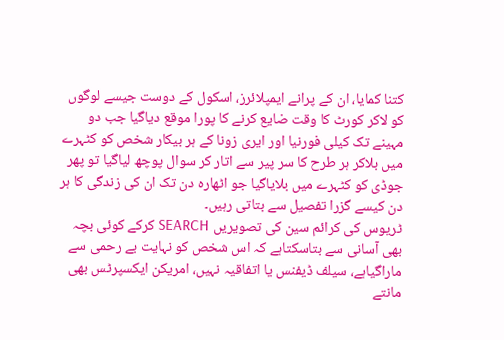کتنا کمایا، ان کے پرانے ایمپلائرز، اسکول کے دوست جیسے لوگوں کو لاکر کورٹ کا وقت ضایع کرنے کا پورا موقع دیاگیا جب دو مہینے تک کیلی فورنیا اور ایری زونا کے ہر بیکار شخص کو کٹہرے میں بلاکر ہر طرح کا سر پیر سے اتار کر سوال پوچھ لیاگیا تو پھر جوڈی کو کٹہرے میں بلایاگیا جو اٹھارہ دن تک ان کی زندگی کا ہر دن کیسے گزرا تفصیل سے بتاتی رہیں۔
ٹریوس کی کرائم سین کی تصویریں SEARCH کرکے کوئی بچہ بھی آسانی سے بتاسکتاہے کہ اس شخص کو نہایت بے رحمی سے ماراگیاہے، سیلف ڈیفنس یا اتفاقیہ نہیں، امریکن ایکسپرٹس بھی مانتے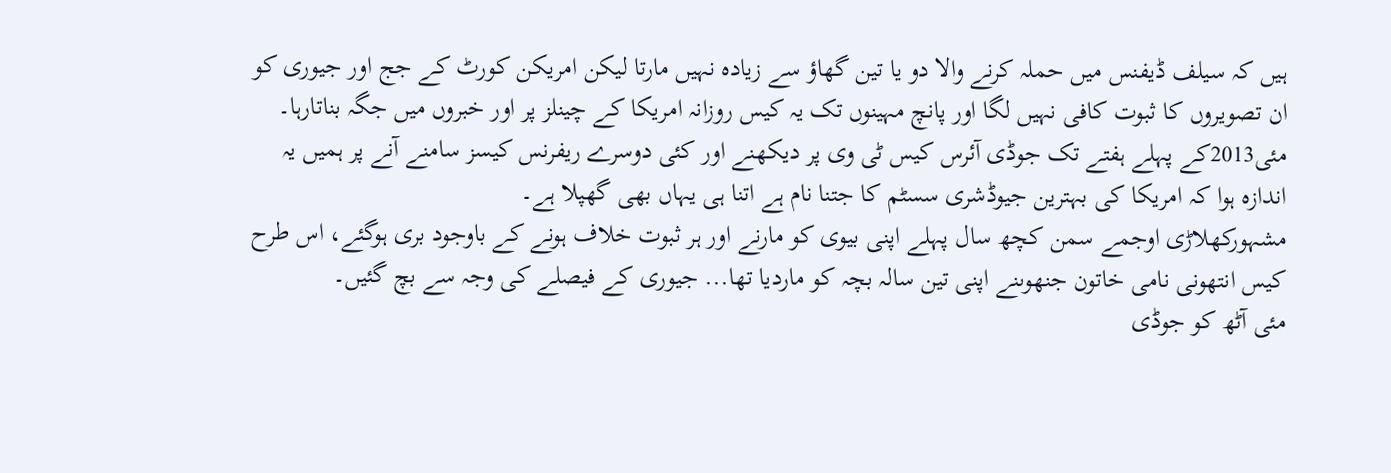ہیں کہ سیلف ڈیفنس میں حملہ کرنے والا دو یا تین گھاؤ سے زیادہ نہیں مارتا لیکن امریکن کورٹ کے جج اور جیوری کو ان تصویروں کا ثبوت کافی نہیں لگا اور پانچ مہینوں تک یہ کیس روزانہ امریکا کے چینلز پر اور خبروں میں جگہ بناتارہا۔
مئی2013کے پہلے ہفتے تک جوڈی آئرس کیس ٹی وی پر دیکھنے اور کئی دوسرے ریفرنس کیسز سامنے آنے پر ہمیں یہ اندازہ ہوا کہ امریکا کی بہترین جیوڈشری سسٹم کا جتنا نام ہے اتنا ہی یہاں بھی گھپلا ہے۔
مشہورکھلاڑی اوجمے سمن کچھ سال پہلے اپنی بیوی کو مارنے اور ہر ثبوت خلاف ہونے کے باوجود بری ہوگئے، اس طرح کیس انتھونی نامی خاتون جنھوںنے اپنی تین سالہ بچہ کو ماردیا تھا... جیوری کے فیصلے کی وجہ سے بچ گئیں۔
مئی آٹھ کو جوڈی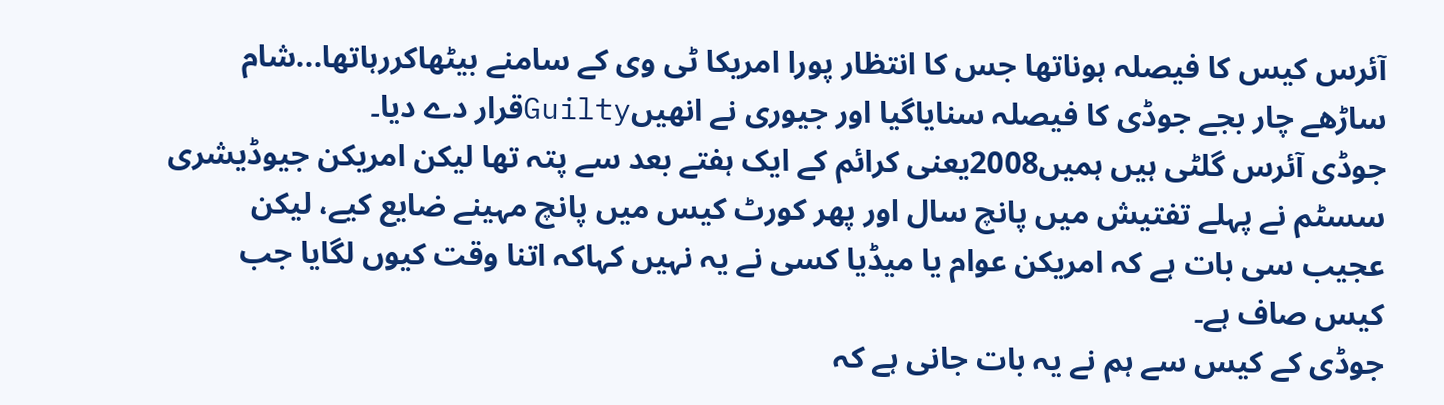آئرس کیس کا فیصلہ ہوناتھا جس کا انتظار پورا امریکا ٹی وی کے سامنے بیٹھاکررہاتھا...شام ساڑھے چار بجے جوڈی کا فیصلہ سنایاگیا اور جیوری نے انھیںGuiltyقرار دے دیا۔
جوڈی آئرس گلٹی ہیں ہمیں2008یعنی کرائم کے ایک ہفتے بعد سے پتہ تھا لیکن امریکن جیوڈیشری سسٹم نے پہلے تفتیش میں پانچ سال اور پھر کورٹ کیس میں پانچ مہینے ضایع کیے، لیکن عجیب سی بات ہے کہ امریکن عوام یا میڈیا کسی نے یہ نہیں کہاکہ اتنا وقت کیوں لگایا جب کیس صاف ہے۔
جوڈی کے کیس سے ہم نے یہ بات جانی ہے کہ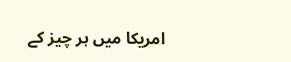امریکا میں ہر چیز کے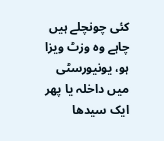کئی چونچلے ہیں چاہے وہ وزٹ ویزا ہو، یونیورسٹی میں داخلہ یا پھر ایک سیدھا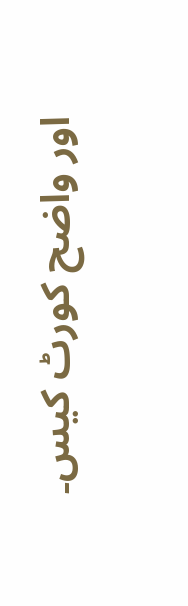اور واضح کورٹ کیس۔